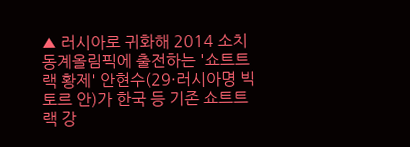▲ 러시아로 귀화해 2014 소치 동계올림픽에 출전하는 '쇼트트랙 황제' 안현수(29·러시아명 빅토르 안)가 한국 등 기존 쇼트트랙 강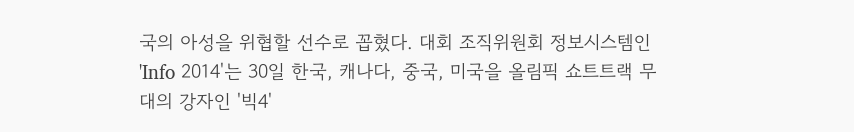국의 아성을 위협할 선수로 꼽혔다. 대회 조직위원회 정보시스템인 'Info 2014'는 30일 한국, 캐나다, 중국, 미국을 올림픽 쇼트트랙 무대의 강자인 '빅4'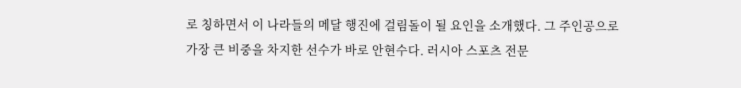로 칭하면서 이 나라들의 메달 행진에 걸림돌이 될 요인을 소개했다. 그 주인공으로 가장 큰 비중을 차지한 선수가 바로 안현수다. 러시아 스포츠 전문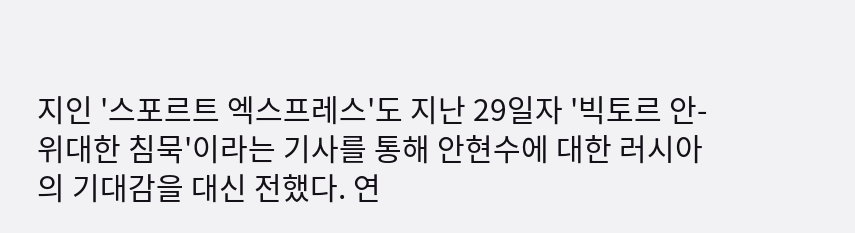지인 '스포르트 엑스프레스'도 지난 29일자 '빅토르 안-위대한 침묵'이라는 기사를 통해 안현수에 대한 러시아의 기대감을 대신 전했다. 연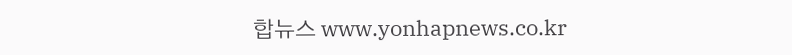합뉴스 www.yonhapnews.co.kr